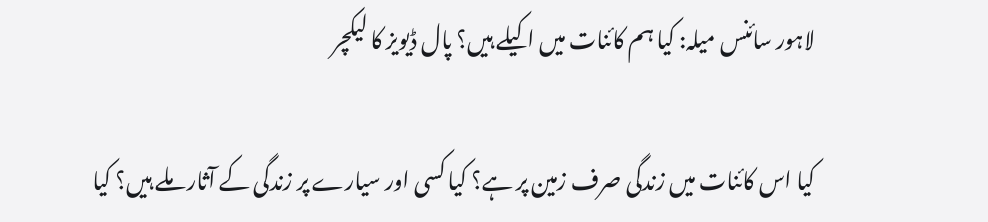لاہور سائنس میلہ: کیا ہم کائنات میں اکیلے ہیں؟ پال ڈیویز کا لیکچر

کیا اس کائنات میں زندگی صرف زمین پر ہے؟ کیا کسی اور سیارے پر زندگی کے آثار ملے ہیں؟ کیا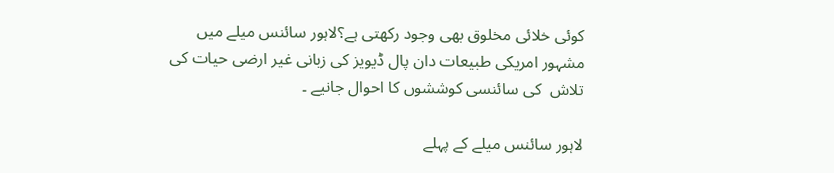کوئی خلائی مخلوق بھی وجود رکھتی ہے؟لاہور سائنس میلے میں   مشہور امریکی طبیعات دان پال ڈیویز کی زبانی غیر ارضی حیات کی تلاش  کی سائنسی کوششوں کا احوال جانیے ۔

لاہور سائنس میلے کے پہلے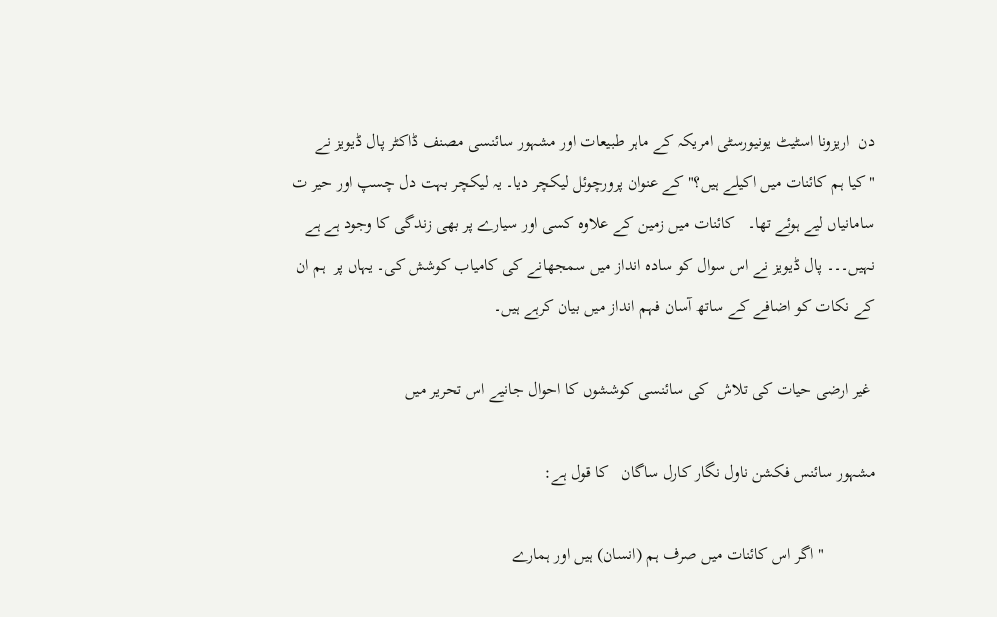دن  اریزونا اسٹیٹ یونیورسٹی امریکہ کے ماہر طبیعات اور مشہور سائنسی مصنف ڈاکٹر پال ڈیویز نے  "کیا ہم کائنات میں اکیلے ہیں؟" کے عنوان پرورچوئل لیکچر دیا۔ یہ لیکچر بہت دل چسپ اور حیر ت سامانیاں لیے ہوئے تھا۔   کائنات میں زمین کے علاوہ کسی اور سیارے پر بھی زندگی کا وجود ہے ہے نہیں۔۔۔ پال ڈیویز نے اس سوال کو سادہ انداز میں سمجھانے کی کامیاب کوشش کی۔ یہاں پر  ہم ان کے نکات کو اضافے کے ساتھ آسان فہم انداز میں بیان کرہے ہیں۔

 غیر ارضی حیات کی تلاش  کی سائنسی کوششوں کا احوال جانیے اس تحریر میں

مشہور سائنس فکشن ناول نگار کارل ساگان   کا قول ہے:

            " اگر اس کائنات میں صرف ہم (انسان) ہیں اور ہمارے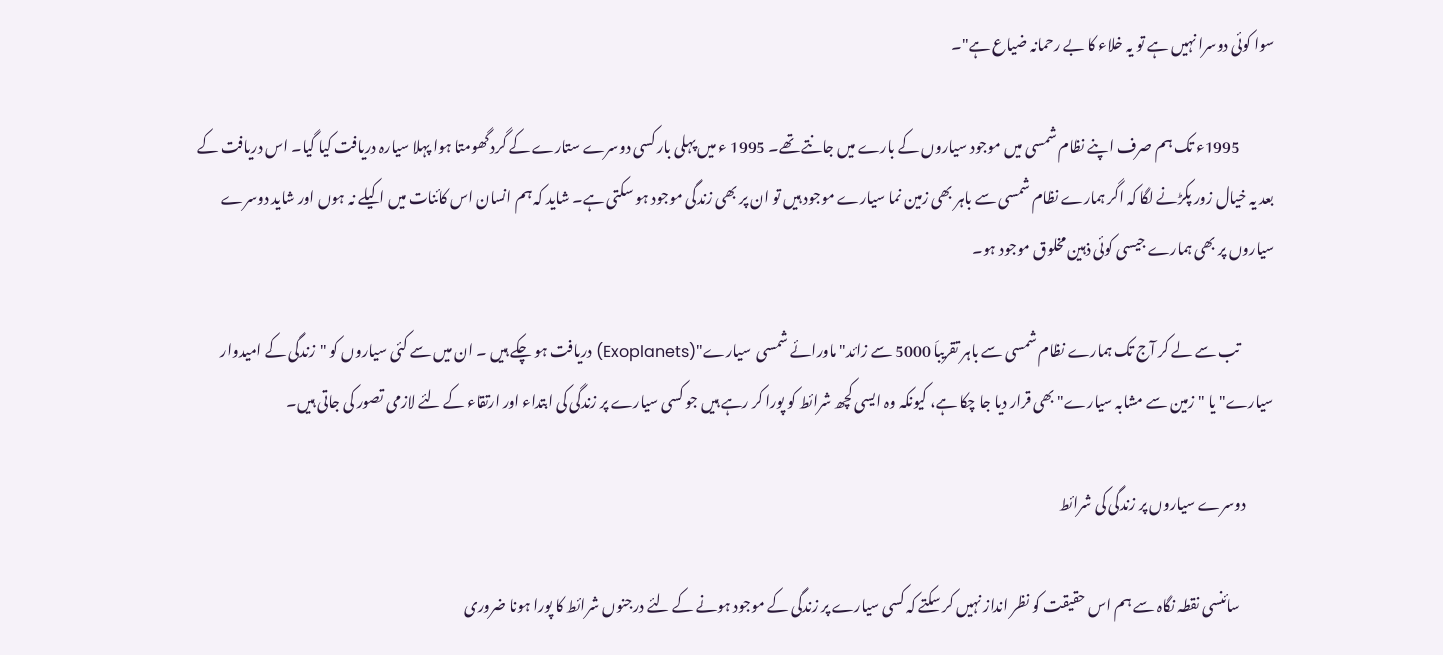سوا کوئی دوسرا نہیں ہے تو یہ خلاء کا بے رحمانہ ضیاع ہے"۔

            1995ء تک ہم صرف اپنے نظام شمسی میں موجود سیاروں کے بارے میں جانتے تھے۔ 1995 ء میں پہلی بار کسی دوسرے ستارے کے گرد گھومتا ہوا پہلا سیارہ دریافت کیا گیا۔ اس دریافت کے بعد یہ خیال زور پکڑنے لگا کہ اگر ہمارے نظام شمسی سے باہر بھی زمین نما سیارے موجود ہیں تو ان پر بھی زندگی موجود ہو سکتی ہے۔ شاید کہ ہم انسان اس کائنات میں اکیلے نہ ہوں اور شاید دوسرے سیاروں پر بھی ہمارے جیسی کوئی ذہین مخلوق موجود ہو۔

            تب سے لے کر آج تک ہمارے نظام شمسی سے باہر تقریباَ 5000 سے زائد"ماورائے شمسی  سیارے"(Exoplanets) دریافت ہو چکے ہیں ۔ ان میں سے کئی سیاروں کو "زندگی کے امیدوار سیارے" یا "زمین سے مشابہ سیارے" بھی قرار دیا جا چکا ہے، کیونکہ وہ ایسی کچھ شرائط کو پورا کر رہے ہیں جو کسی سیارے پر زندگی کی ابتداء اور ارتقاء کے لئے لازمی تصور کی جاتی ہیں۔

          دوسرے سیاروں پر زندگی کی شرائط

            سائنسی نقطہ نگاہ سے ہم اس حقیقت کو نظر انداز نہیں کر سکتے کہ کسی سیارے پر زندگی کے موجود ہونے کے لئے درجنوں شرائط کا پورا ہونا ضروری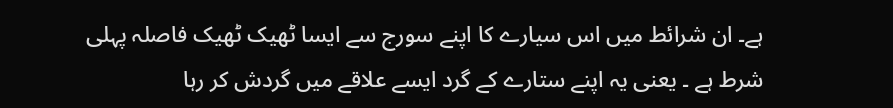ہے۔ ان شرائط میں اس سیارے کا اپنے سورج سے ایسا ٹھیک ٹھیک فاصلہ پہلی شرط ہے ۔ یعنی یہ اپنے ستارے کے گرد ایسے علاقے میں گردش کر رہا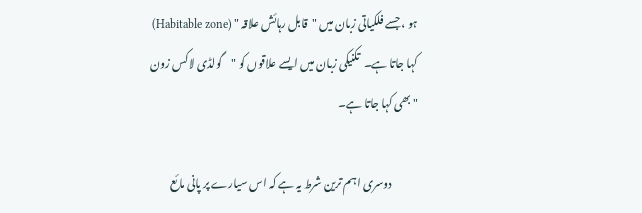ہو ، جسے فلکیاتی زبان میں "قابل رہائش علاقہ " (Habitable zone) کہا جاتا ہے۔  تکنیکی زبان میں ایسے علاقوں کو "گولڈی لاکس زون " بھی کہا جاتا ہے۔

            دوسری اہم ترین شرط یہ ہے کہ اس سیارے پر پانی مائع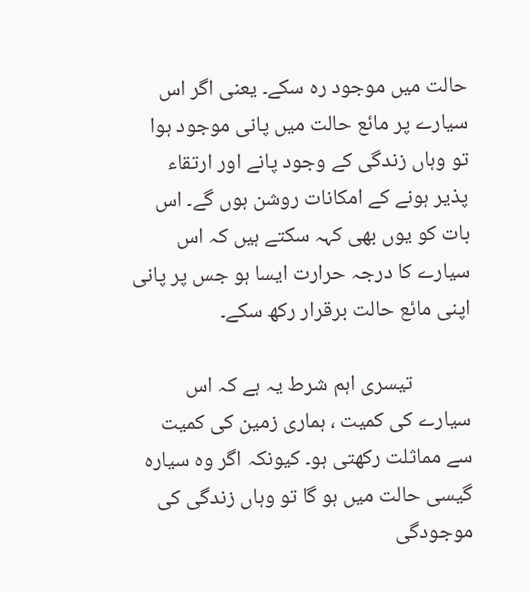حالت میں موجود رہ سکے۔ یعنی اگر اس سیارے پر مائع حالت میں پانی موجود ہوا تو وہاں زندگی کے وجود پانے اور ارتقاء پذیر ہونے کے امکانات روشن ہوں گے۔ اس بات کو یوں بھی کہہ سکتے ہیں کہ اس سیارے کا درجہ حرارت ایسا ہو جس پر پانی اپنی مائع حالت برقرار رکھ سکے۔

            تیسری اہم شرط یہ ہے کہ اس سیارے کی کمیت ، ہماری زمین کی کمیت سے مماثلت رکھتی ہو۔ کیونکہ اگر وہ سیارہ گیسی حالت میں ہو گا تو وہاں زندگی کی موجودگی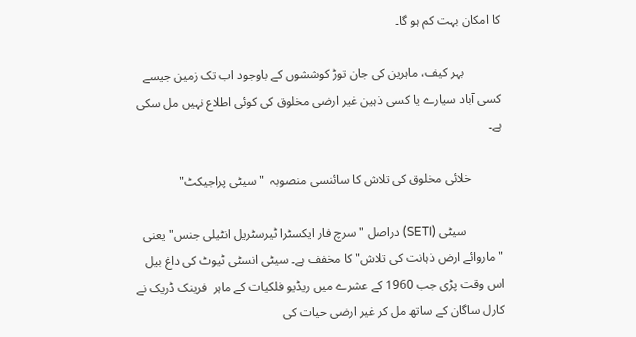کا امکان بہت کم ہو گا۔

            بہر کیف، ماہرین کی جان توڑ کوششوں کے باوجود اب تک زمین جیسے کسی آباد سیارے یا کسی ذہین غیر ارضی مخلوق کی کوئی اطلاع نہیں مل سکی ہے۔

          خلائی مخلوق کی تلاش کا سائنسی منصوبہ  " سیٹی پراجیکٹ"

            سیٹی (SETI) دراصل " سرچ فار ایکسٹرا ٹیرسٹریل انٹیلی جنس" یعنی "ماروائے ارض ذہانت کی تلاش" کا مخفف ہے۔ سیٹی انسٹی ٹیوٹ کی داغ بیل اس وقت پڑی جب 1960 کے عشرے میں ریڈیو فلکیات کے ماہر  فرینک ڈریک نے کارل ساگان کے ساتھ مل کر غیر ارضی حیات کی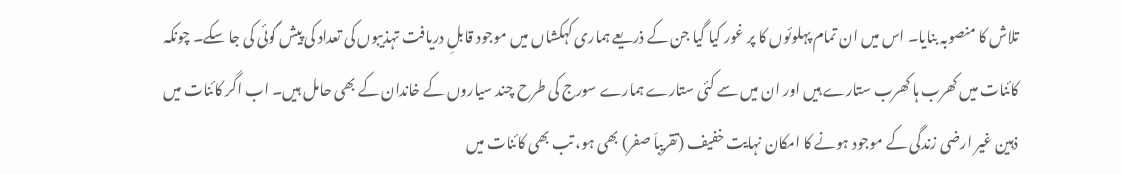تلاش کا منصوبہ بنایا۔ اس میں ان تمام پہلوئوں کا پر غور کیا گیا جن کے ذریعے ہماری کہکشاں میں موجود قابلِ دریافت تہذیبوں کی تعداد کی پیش گوئی کی جا سکے۔ چونکہ کائنات میں کھرب ہا کھرب ستارے ہیں اور ان میں سے کئی ستارے ہمارے سورج کی طرح چند سیاروں کے خاندان کے بھی حامل ہیں۔ اب اگر کائنات میں ذہین غیر ارضی زندگی کے موجود ہونے کا امکان نہایت خفیف (تقریباَ صفر) بھی ہو، تب بھی کائنات میں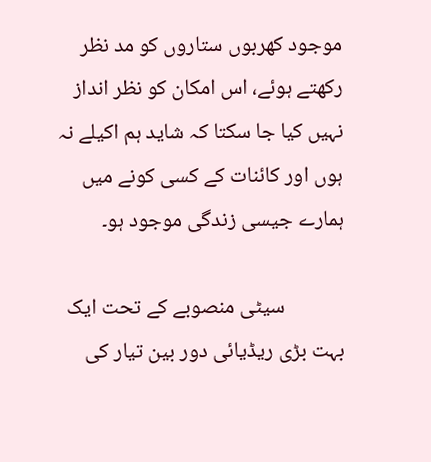موجود کھربوں ستاروں کو مد نظر رکھتے ہوئے، اس امکان کو نظر انداز نہیں کیا جا سکتا کہ شاید ہم اکیلے نہ ہوں اور کائنات کے کسی کونے میں ہمارے جیسی زندگی موجود ہو۔

            سیٹی منصوبے کے تحت ایک بہت بڑی ریڈیائی دور بین تیار کی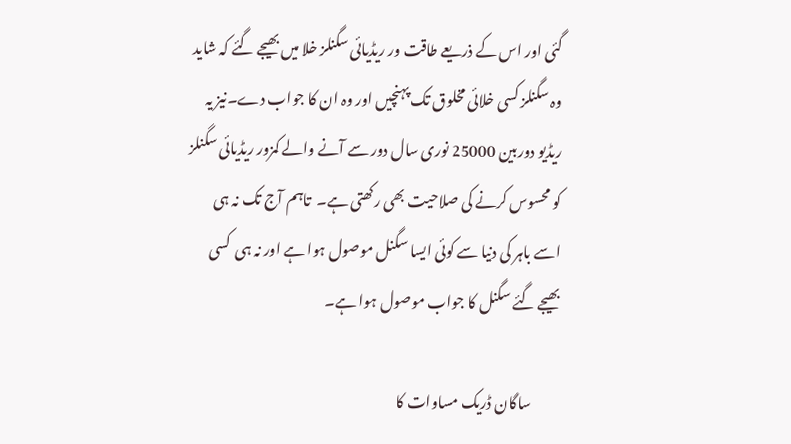گئی اور اس کے ذریعے طاقت ور ریڈیائی سگنلز خلا میں بھیجے گئے کہ شاید وہ سگنلز کسی خلائی مخلوق تک پہنچیں اور وہ ان کا جواب دے۔نیز یہ ریڈیو دوربین 25000 نوری سال دور سے آنے والے کمزور ریڈیائی سگنلز کو محسوس کرنے کی صلاحیت بھی رکھتی ہے۔  تاہم آج تک نہ ہی اسے باہر کی دنیا سے کوئی ایسا سگنل موصول ہوا ہے اور نہ ہی  کسی بھیجے گئے سگنل کا جواب موصول ہوا ہے۔

          ساگان ڈریک مساوات کا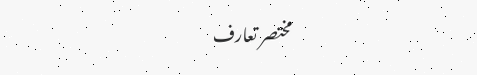مختصر تعارف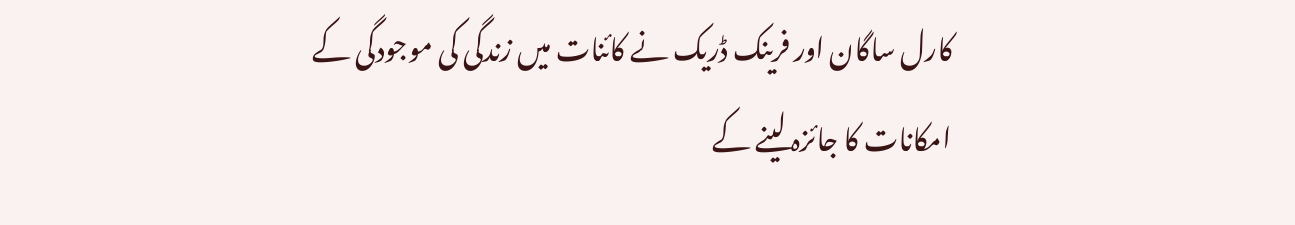کارل ساگان اور فرینک ڈریک نے کائنات میں زندگی کی موجودگی کے امکانات کا جائزہ لینے کے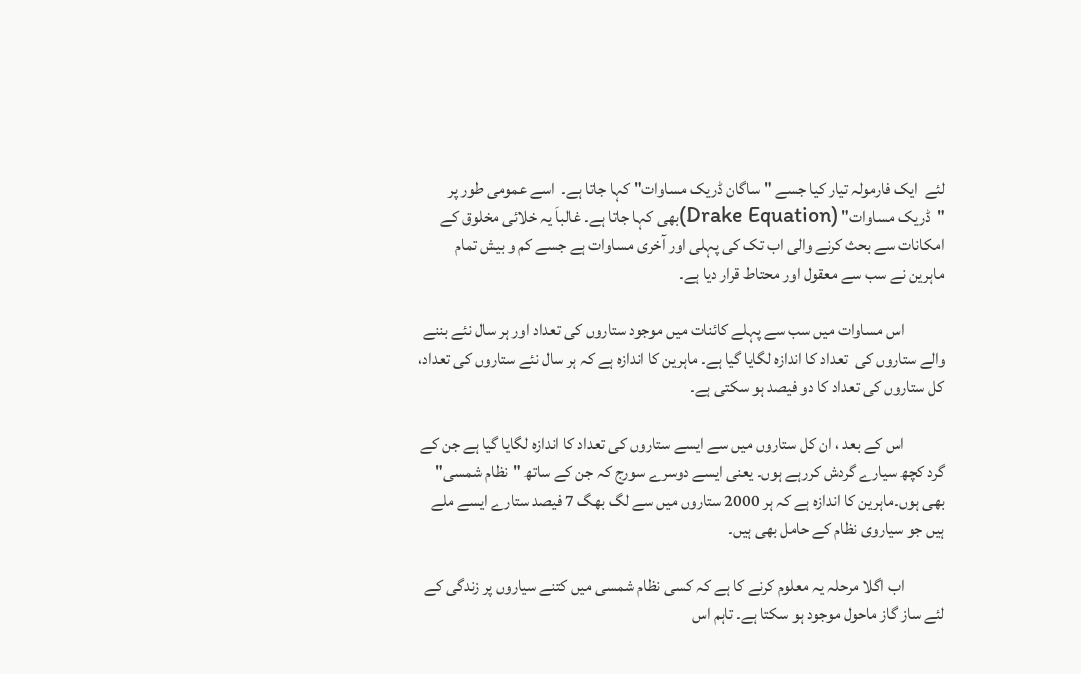لئے  ایک فارمولہ تیار کیا جسے "ساگان ڈریک مساوات" کہا جاتا ہے۔  اسے عمومی طور پر "ڈریک مساوات" (Drake Equation)بھی کہا جاتا ہے۔ غالباَ یہ خلائی مخلوق کے امکانات سے بحث کرنے والی اب تک کی پہلی اور آخری مساوات ہے جسے کم و بیش تمام ماہرین نے سب سے معقول اور محتاط قرار دیا ہے۔

            اس مساوات میں سب سے پہلے کائنات میں موجود ستاروں کی تعداد اور ہر سال نئے بننے والے ستاروں کی  تعداد کا اندازہ لگایا گیا ہے۔ ماہرین کا اندازہ ہے کہ ہر سال نئے ستاروں کی تعداد، کل ستاروں کی تعداد کا دو فیصد ہو سکتی ہے۔

            اس کے بعد ، ان کل ستاروں میں سے ایسے ستاروں کی تعداد کا اندازہ لگایا گیا ہے جن کے گرد کچھ سیارے گردش کررہے ہوں۔ یعنی ایسے دوسرے سورج کہ جن کے ساتھ "نظام شمسی" بھی ہوں۔ماہرین کا اندازہ ہے کہ ہر 2000 ستاروں میں سے لگ بھگ 7 فیصد ستارے ایسے ملے ہیں جو سیاروی نظام کے حامل بھی ہیں۔

            اب اگلا مرحلہ یہ معلوم کرنے کا ہے کہ کسی نظام شمسی میں کتنے سیاروں پر زندگی کے لئے ساز گاز ماحول موجود ہو سکتا ہے۔ تاہم اس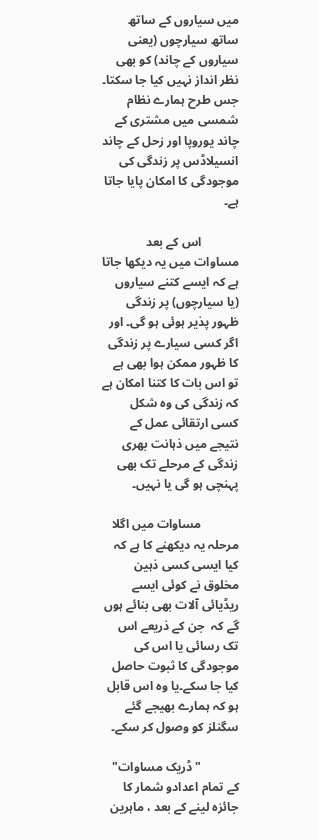میں سیاروں کے ساتھ ساتھ سیارچوں (یعنی سیاروں کے چاند) کو بھی نظر انداز نہیں کیا جا سکتا۔ جس طرح ہمارے نظام شمسی میں مشتری کے چاند یوروپا اور زحل کے چاند انسیلاڈس پر زندگی کی موجودگی کا امکان پایا جاتا ہے۔

            اس کے بعد مساوات میں یہ دیکھا جاتا ہے کہ ایسے کتنے سیاروں (یا سیارچوں) پر زندگی ظہور پذیر ہوئی ہو گی۔ اور اگر کسی سیارے پر زندگی کا ظہور ممکن ہوا بھی ہے تو اس بات کا کتنا امکان ہے کہ زندگی کی وہ شکل کسی ارتقائی عمل کے نتیجے میں ذہانت بھری زندگی کے مرحلے تک بھی پہنچی ہو گی یا نہیں۔

            مساوات میں اگلا مرحلہ یہ دیکھنے کا ہے کہ کیا ایسی کسی ذہین مخلوق نے کوئی ایسے ریڈیائی آلات بھی بنائے ہوں گے کہ  جن کے ذریعے اس تک رسائی یا اس کی موجودگی کا ثبوت حاصل کیا جا سکے۔یا وہ اس قابل ہو کہ ہمارے بھیجے گئے سگنلز کو وصول کر سکے۔

            "ڈریک مساوات" کے تمام اعدادو شمار کا جائزہ لینے کے بعد ، ماہرین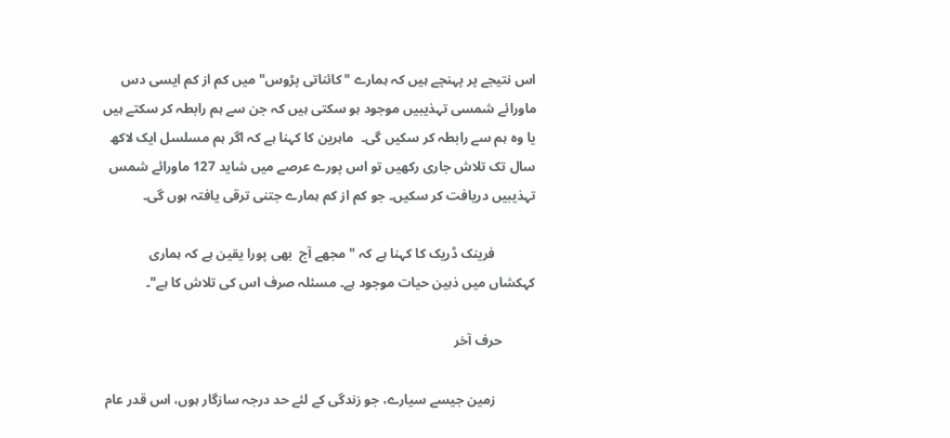اس نتیجے پر پہنچے ہیں کہ ہمارے "کائناتی پڑوس" میں کم از کم ایسی دس ماورائے شمسی تہذیبیں موجود ہو سکتی ہیں کہ جن سے ہم رابطہ کر سکتے ہیں یا وہ ہم سے رابطہ کر سکیں گی۔  ماہرین کا کہنا ہے کہ اگر ہم مسلسل ایک لاکھ سال تک تلاش جاری رکھیں تو اس پورے عرصے میں شاید 127 ماورائے شمس تہذیبیں دریافت کر سکیں۔ جو کم از کم ہمارے جتنی ترقی یافتہ ہوں گی۔

            فرینک ڈریک کا کہنا ہے کہ " مجھے آج  بھی پورا یقین ہے کہ ہماری کہکشاں میں ذہین حیات موجود ہے۔ مسئلہ صرف اس کی تلاش کا ہے"۔

          حرف آخر

            زمین جیسے سیارے، جو زندگی کے لئے حد درجہ سازگار ہوں، اس قدر عام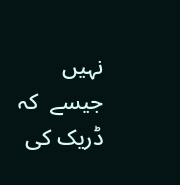نہیں جیسے  کہ ڈریک کی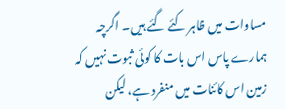مساوات میں ظاہر کئے گئے ہیں۔ اگرچہ ہمارے پاس اس بات کا کوئی ثبوت نہیں کہ زمین اس کائنات میں منفرد ہے، لیکن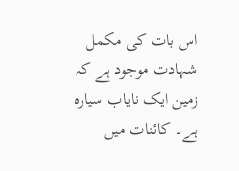اس بات کی مکمل شہادت موجود ہے کہ زمین ایک نایاب سیارہ ہے۔ کائنات میں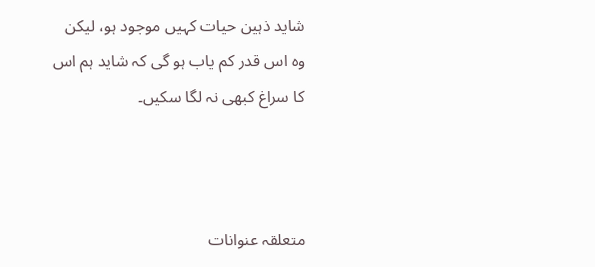شاید ذہین حیات کہیں موجود ہو، لیکن وہ اس قدر کم یاب ہو گی کہ شاید ہم اس کا سراغ کبھی نہ لگا سکیں۔



متعلقہ عنوانات